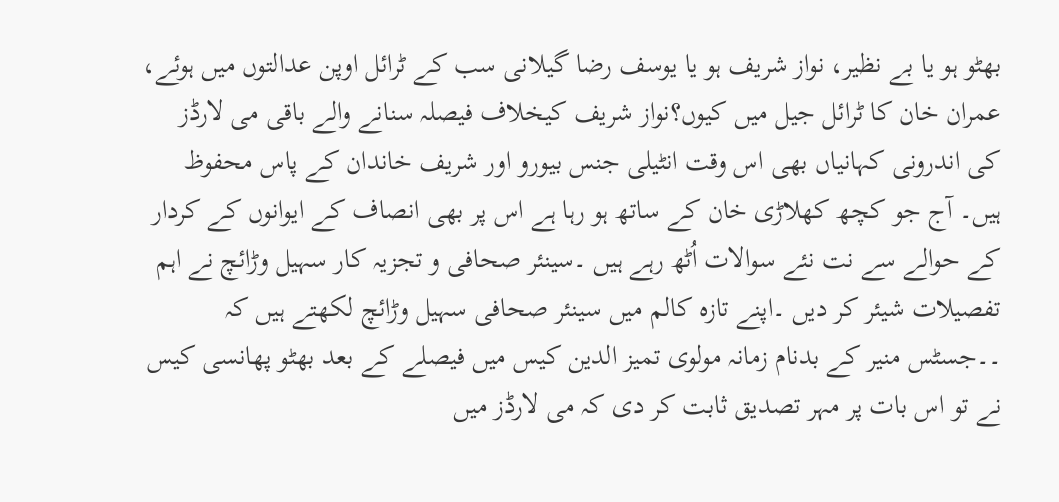بھٹو ہو یا بے نظیر، نواز شریف ہو یا یوسف رضا گیلانی سب کے ٹرائل اوپن عدالتوں میں ہوئے، عمران خان کا ٹرائل جیل میں کیوں؟نواز شریف کیخلاف فیصلہ سنانے والے باقی می لارڈز کی اندرونی کہانیاں بھی اس وقت انٹیلی جنس بیورو اور شریف خاندان کے پاس محفوظ ہیں۔ آج جو کچھ کھلاڑی خان کے ساتھ ہو رہا ہے اس پر بھی انصاف کے ایوانوں کے کردار کے حوالے سے نت نئے سوالات اُٹھ رہے ہیں ۔سینئر صحافی و تجزیہ کار سہیل وڑائچ نے اہم تفصیلات شیئر کر دیں ۔اپنے تازہ کالم میں سینئر صحافی سہیل وڑائچ لکھتے ہیں کہ ۔۔جسٹس منیر کے بدنام زمانہ مولوی تمیز الدین کیس میں فیصلے کے بعد بھٹو پھانسی کیس نے تو اس بات پر مہر تصدیق ثابت کر دی کہ می لارڈز میں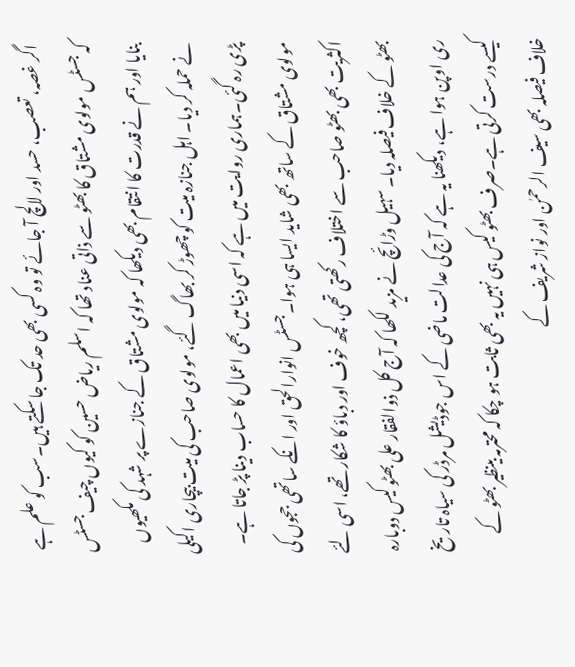اگر غصہ، تعصب، حسد اور لالچ آ جائے تو وہ کسی بھی حد تک جا سکتے ہیں۔سب کو علم ہے کہ جسٹس مولوی مشتاق کا بھٹو سے ذاتی عناد تھا کہ اسلم ریاض حسین کو کیوں چیف جسٹس بنایا اور ہم نے قدرت کا انتقام بھی دیکھا کہ مولوی مشتاق کے جنازے پر شہد کی مکھیوں نے حملہ کر دیا۔ اہل جنازہ میت کو چھوڑ کر بھاگ گئے، مولوی صاحب کی میت بیچاری اکیلی پڑی رہ گئی۔ہماری روایت میں ہے کہ اسی دنیا میں بھی اعمال کا حساب دینا پڑ جاتا ہے۔ مولوی مشتاق کے ساتھ بھی شاید ایسا ہی ہوا۔جسٹس انوارالحق اور انکے ساتھی ججوں کی اکثریت بھی بھٹو صاحب سے اختلاف رکھتی تھی، کچھ خوف اور دباؤ کا شکار تھے، اسی لئے بھٹو کے خلاف فیصلہ دیا۔ سہیل وڑائچ نے مزید لکھا کہ آج کل ذوالفقار علی بھٹو کیس دوبارہ ری اوپن ہوا ہے، دیکھنا یہ ہے کہ آج کی عدالت ماضی کے اس جوڈیشل مرڈر کی سیاہ تاریخ کیسے درست کرتی ہے۔صرف بھٹو کیس ہی نہیں یہ بھی ثابت ہو چکا کہ محترمہ بینظیر بھٹو کے خلاف فیصلہ بھی سیف الرحمٰن اور نواز شریف کے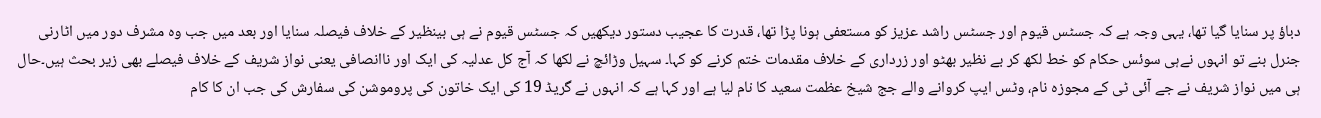دباؤ پر سنایا گیا تھا، یہی وجہ ہے کہ جسٹس قیوم اور جسٹس راشد عزیز کو مستعفی ہونا پڑا تھا، قدرت کا عجیب دستور دیکھیں کہ جسٹس قیوم نے ہی بینظیر کے خلاف فیصلہ سنایا اور بعد میں جب وہ مشرف دور میں اٹارنی جنرل بنے تو انہوں نےہی سوئس حکام کو خط لکھ کر بے نظیر بھٹو اور زرداری کے خلاف مقدمات ختم کرنے کو کہا۔ سہیل وڑائچ نے لکھا کہ آج کل عدلیہ کی ایک اور ناانصافی یعنی نواز شریف کے خلاف فیصلے بھی زیر بحث ہیں۔حال ہی میں نواز شریف نے جے آئی ٹی کے مجوزہ نام، وٹس ایپ کروانے والے جج شیخ عظمت سعید کا نام لیا ہے اور کہا ہے کہ انہوں نے گریڈ 19 کی ایک خاتون کی پروموشن کی سفارش کی جب ان کا کام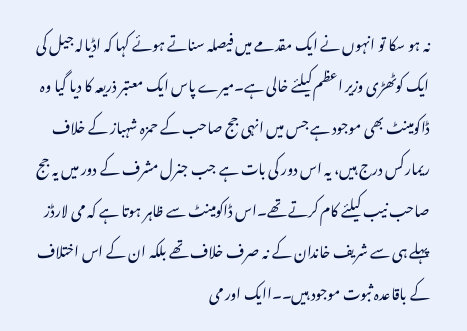نہ ہو سکا تو انہوں نے ایک مقدمے میں فیصلہ سناتے ہوئے کہا کہ اڈیالہ جیل کی ایک کوٹھڑی وزیر اعظم کیلئے خالی ہے۔میرے پاس ایک معتبر ذریعہ کا دیا گیا وہ ڈاکومینٹ بھی موجود ہے جس میں انہی جج صاحب کے حمزہ شہباز کے خلاف ریمارکس درج ہیں، یہ اس دور کی بات ہے جب جنرل مشرف کے دور میں یہ جج صاحب نیب کیلئے کام کرتے تھے۔اس ڈاکومینٹ سے ظاہر ہوتا ہے کہ می لارڈز پہلے ہی سے شریف خاندان کے نہ صرف خلاف تھے بلکہ ان کے اس اختلاف کے باقاعدہ ثبوت موجود ہیں۔۔اایک اور می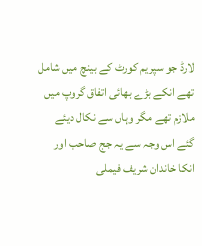لارڈ جو سپریم کورٹ کے بینچ میں شامل تھے انکے بڑے بھائی اتفاق گروپ میں ملازم تھے مگر وہاں سے نکال دیئے گئے اس وجہ سے یہ جج صاحب اور انکا خاندان شریف فیملی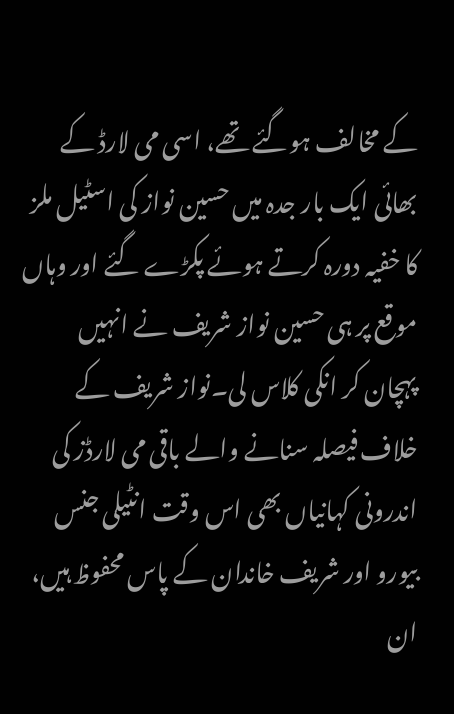کے مخالف ہوگئے تھے، اسی می لارڈ کے بھائی ایک بار جدہ میں حسین نواز کی اسٹیل ملز کا خفیہ دورہ کرتے ہوئے پکڑے گئے اور وہاں موقع پر ہی حسین نواز شریف نے انہیں پہچان کر انکی کلاس لی۔نواز شریف کے خلاف فیصلہ سنانے والے باقی می لارڈز کی اندرونی کہانیاں بھی اس وقت انٹیلی جنس بیورو اور شریف خاندان کے پاس محفوظ ہیں، ان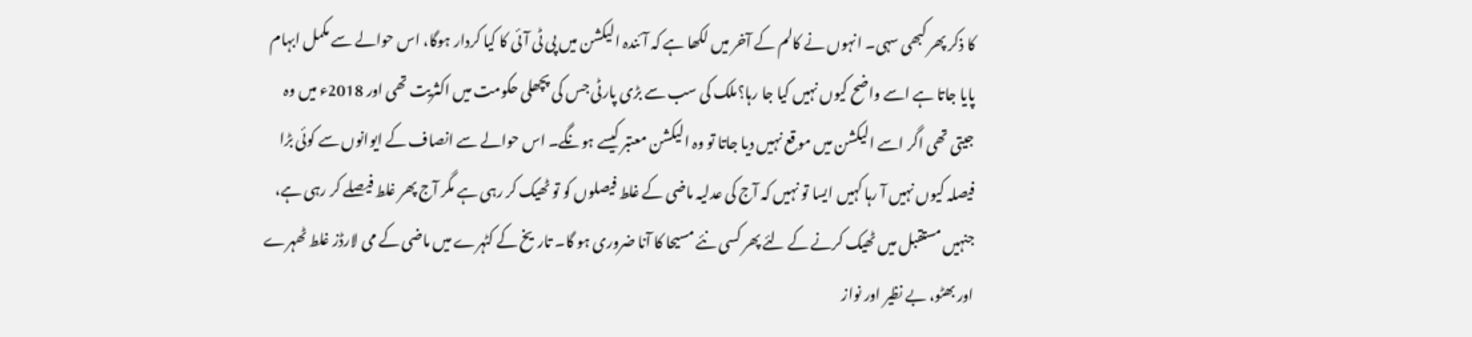کا ذکر پھر کبھی سہی۔ انہوں نے کالم کے آخر میں لکھا ہے کہ آئندہ الیکشن میں پی ٹی آئی کا کیا کردار ہوگا، اس حوالے سے مکمل ابہام پایا جاتا ہے اسے واضح کیوں نہیں کیا جا رہا؟ملک کی سب سے بڑی پارٹی جس کی پچھلی حکومت میں اکثریت تھی اور 2018ء میں وہ جیتی تھی اگر اسے الیکشن میں موقع نہیں دیا جاتا تو وہ الیکشن معتبر کیسے ہونگے۔ اس حوالے سے انصاف کے ایوانوں سے کوئی بڑا فیصلہ کیوں نہیں آ رہا کہیں ایسا تو نہیں کہ آج کی عدلیہ ماضی کے غلط فیصلوں کو تو ٹھیک کر رہی ہے مگر آج پھر غلط فیصلے کر رہی ہے، جنہیں مستقبل میں ٹھیک کرنے کے لئے پھر کسی نئے مسیحا کا آنا ضروری ہو گا۔ تاریخ کے کٹہرے میں ماضی کے می لارڈز غلط ٹھہرے اور بھٹو، بے نظیر اور نواز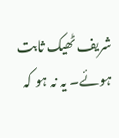شریف ٹھیک ثابت ہوئے۔ یہ نہ ہو کہ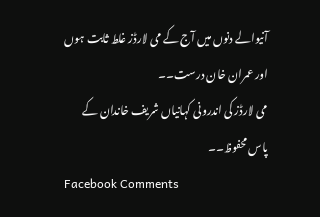آنیوالے دنوں میں آج کے می لارڈز غلط ثابت ہوں اور عمران خان درست۔۔
می لارڈز کی اندرونی کہانیاں شریف خاندان کے پاس محفوظ۔۔
Facebook Comments